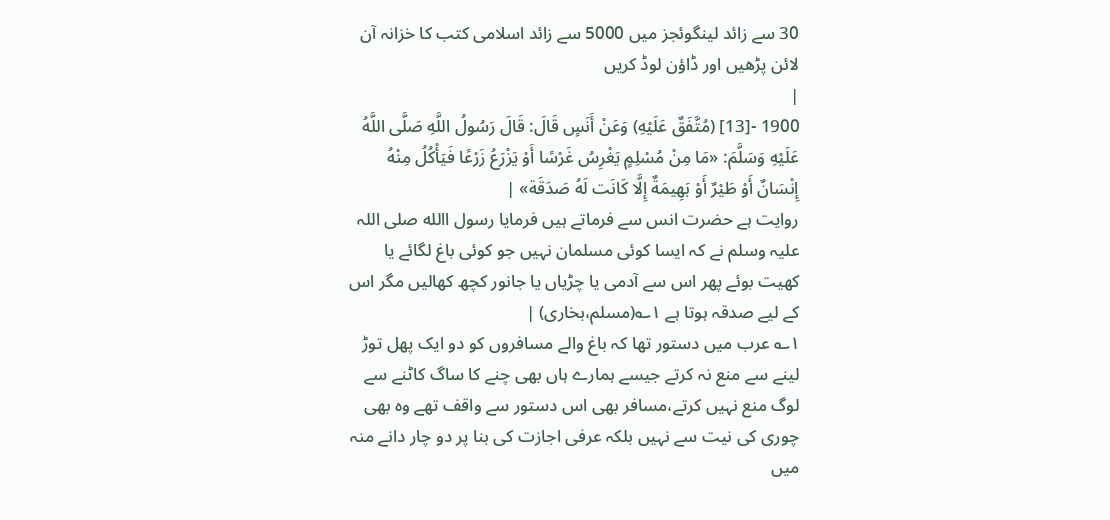30 سے زائد لینگوئجز میں 5000 سے زائد اسلامی کتب کا خزانہ آن لائن پڑھیں اور ڈاؤن لوڈ کریں
|
1900 -[13] (مُتَّفَقٌ عَلَيْهِ) وَعَنْ أَنَسٍ قَالَ: قَالَ رَسُولُ اللَّهِ صَلَّى اللَّهُ عَلَيْهِ وَسَلَّمَ: «مَا مِنْ مُسْلِمٍ يَغْرِسُ غَرْسًا أَوْ يَزْرَعُ زَرْعًا فَيَأْكُلُ مِنْهُ إِنْسَانٌ أَوْ طَيْرٌ أَوْ بَهِيمَةٌ إِلَّا كَانَت لَهُ صَدَقَة» |
روایت ہے حضرت انس سے فرماتے ہیں فرمایا رسول االله صلی اللہ علیہ وسلم نے کہ ایسا کوئی مسلمان نہیں جو کوئی باغ لگائے یا کھیت بوئے پھر اس سے آدمی یا چڑیاں یا جانور کچھ کھالیں مگر اس کے لیے صدقہ ہوتا ہے ۱؎(مسلم،بخاری) |
۱؎ عرب میں دستور تھا کہ باغ والے مسافروں کو دو ایک پھل توڑ لینے سے منع نہ کرتے جیسے ہمارے ہاں بھی چنے کا ساگ کاٹنے سے لوگ منع نہیں کرتے،مسافر بھی اس دستور سے واقف تھے وہ بھی چوری کی نیت سے نہیں بلکہ عرفی اجازت کی بنا پر دو چار دانے منہ میں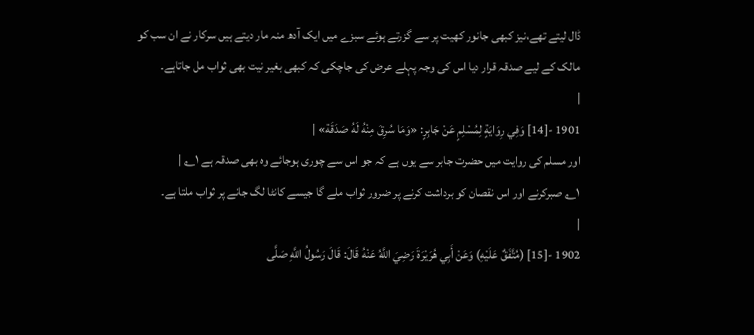ڈال لیتے تھے،نیز کبھی جانور کھیت پر سے گزرتے ہوئے سبزے میں ایک آدھ منہ مار دیتے ہیں سرکار نے ان سب کو مالک کے لیے صدقہ قرار دیا اس کی وجہ پہلے عرض کی جاچکی کہ کبھی بغیر نیت بھی ثواب مل جاتاہے۔
|
1901 -[14] وَفِي رِوَايَةٍ لِمُسْلِمٍ عَنْ جَابِرٍ: «وَمَا سُرِقَ مِنْهُ لَهُ صَدَقَة» |
اور مسلم کی روایت میں حضرت جابر سے یوں ہے کہ جو اس سے چوری ہوجائے وہ بھی صدقہ ہے ۱؎ |
۱؎ صبرکرنے اور اس نقصان کو برداشت کرنے پر ضرور ثواب ملے گا جیسے کانٹا لگ جانے پر ثواب ملتا ہے۔
|
1902 -[15] (مُتَّفَقٌ عَلَيْهِ) وَعَنْ أَبِي هُرَيْرَةَ رَضِيَ اللَّهُ عَنْهُ قَالَ: قَالَ رَسُولُ اللَّهِ صَلَّى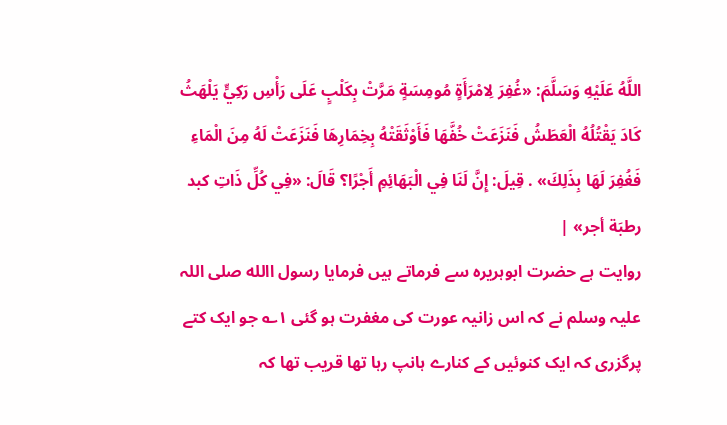اللَّهُ عَلَيْهِ وَسَلَّمَ: «غُفِرَ لِامْرَأَةٍ مُومِسَةٍ مَرَّتْ بِكَلْبٍ عَلَى رَأْسِ رَكِيٍّ يَلْهَثُ كَادَ يَقْتُلُهُ الْعَطَشُ فَنَزَعَتْ خُفَّهَا فَأَوْثَقَتْهُ بِخِمَارِهَا فَنَزَعَتْ لَهُ مِنَ الْمَاءِ فَغُفِرَ لَهَا بِذَلِكَ» . قِيلَ: إِنَّ لَنَا فِي الْبَهَائِمِ أَجْرًا؟ قَالَ: «فِي كُلِّ ذَاتِ كبد رطبَة أجر» |
روایت ہے حضرت ابوہریرہ سے فرماتے ہیں فرمایا رسول االله صلی اللہ علیہ وسلم نے کہ اس زانیہ عورت کی مغفرت ہو گئی ۱؎ جو ایک کتے پرگزری کہ ایک کنوئیں کے کنارے ہانپ رہا تھا قریب تھا کہ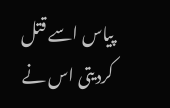پیاس اسے قتل کردیتی اس نے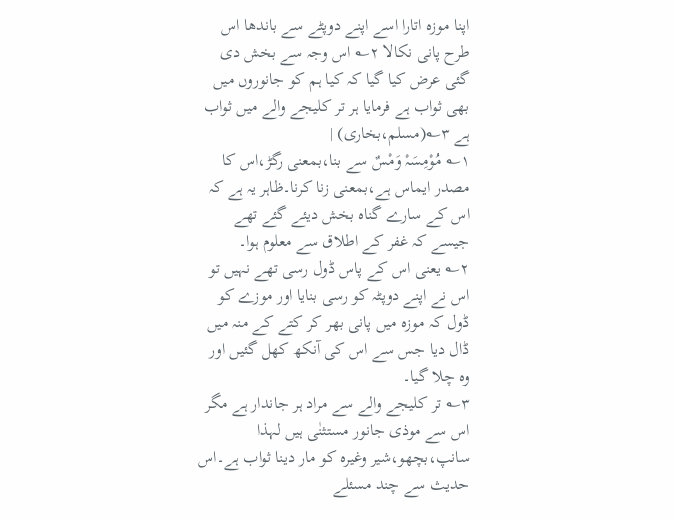اپنا موزہ اتارا اسے اپنے دوپٹے سے باندھا اس طرح پانی نکالا ۲؎ اس وجہ سے بخش دی گئی عرض کیا گیا کہ کیا ہم کو جانوروں میں بھی ثواب ہے فرمایا ہر تر کلیجے والے میں ثواب ہے ۳؎(مسلم،بخاری) |
۱؎ مُوْمِسَہْ وَمْسٌ سے بنا،بمعنی رگڑ،اس کا مصدر ایماس ہے،بمعنی زنا کرنا۔ظاہر یہ ہے کہ اس کے سارے گناہ بخش دیئے گئے تھے جیسے کہ غفر کے اطلاق سے معلوم ہوا۔
۲؎ یعنی اس کے پاس ڈول رسی تھے نہیں تو اس نے اپنے دوپٹہ کو رسی بنایا اور موزے کو ڈول کہ موزہ میں پانی بھر کر کتے کے منہ میں ڈال دیا جس سے اس کی آنکھ کھل گئیں اور وہ چلا گیا۔
۳؎ تر کلیجے والے سے مراد ہر جاندار ہے مگر اس سے موذی جانور مستثنٰی ہیں لہذا سانپ،بچھو،شیر وغیرہ کو مار دینا ثواب ہے۔اس حدیث سے چند مسئلے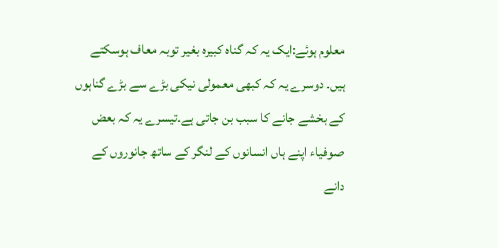معلوم ہوئے:ایک یہ کہ گناہ کبیرہ بغیر توبہ معاف ہوسکتے ہیں۔ دوسرے یہ کہ کبھی معمولی نیکی بڑے سے بڑے گناہوں کے بخشے جانے کا سبب بن جاتی ہے۔تیسرے یہ کہ بعض صوفیاء اپنے ہاں انسانوں کے لنگر کے ساتھ جانوروں کے دانے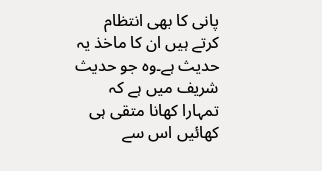پانی کا بھی انتظام کرتے ہیں ان کا ماخذ یہ حدیث ہے۔وہ جو حدیث شریف میں ہے کہ تمہارا کھانا متقی ہی کھائیں اس سے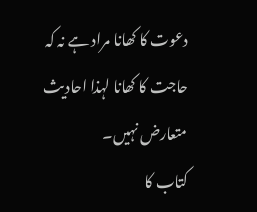دعوت کا کھانا مراد ہے نہ کہ حاجت کا کھانا لہذا احادیث متعارض نہیں۔
کتاب کا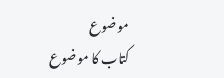موضوع
کتاب کا موضوع